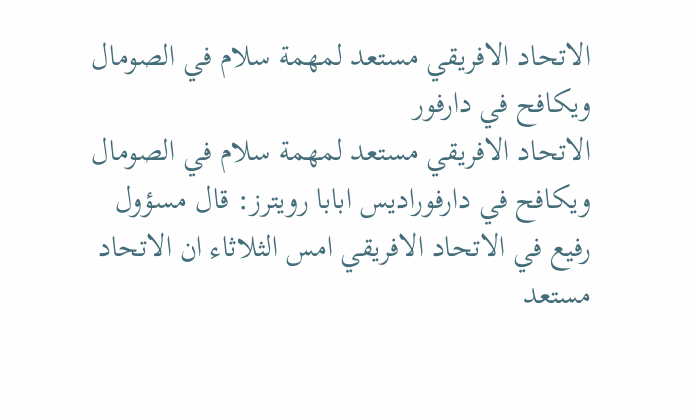الاتحاد الافريقي مستعد لمهمة سلام في الصومال ويكافح في دارفور
الاتحاد الافريقي مستعد لمهمة سلام في الصومال ويكافح في دارفوراديس ابابا رويترز: قال مسؤول رفيع في الاتحاد الافريقي امس الثلاثاء ان الاتحاد مستعد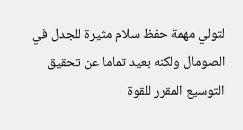لتولي مهمة حفظ سلام مثيرة للجدل في الصومال ولكنه بعيد تماما عن تحقيق التوسيع المقرر للقوة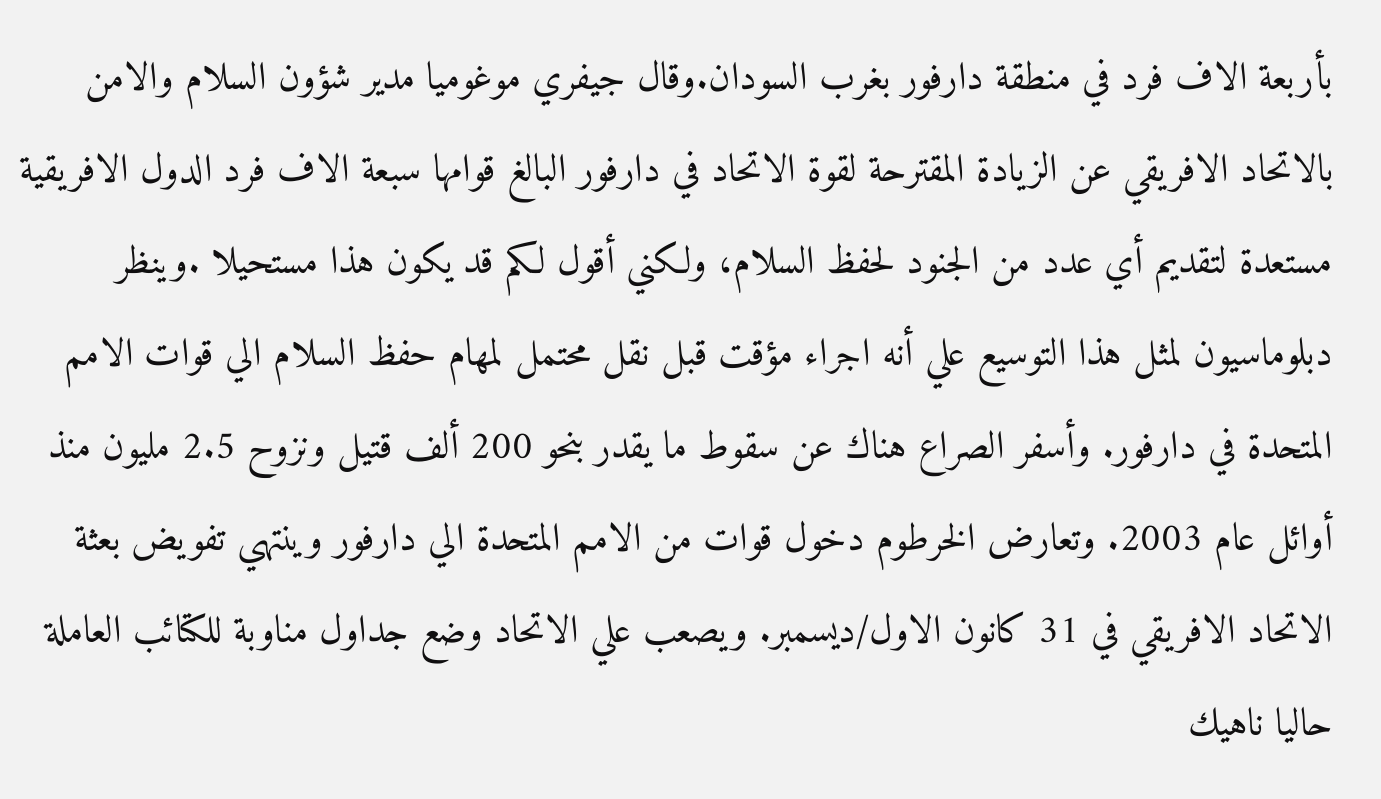بأربعة الاف فرد في منطقة دارفور بغرب السودان.وقال جيفري موغوميا مدير شؤون السلام والامن بالاتحاد الافريقي عن الزيادة المقترحة لقوة الاتحاد في دارفور البالغ قوامها سبعة الاف فرد الدول الافريقية مستعدة لتقديم أي عدد من الجنود لحفظ السلام، ولكني أقول لكم قد يكون هذا مستحيلا .وينظر دبلوماسيون لمثل هذا التوسيع علي أنه اجراء مؤقت قبل نقل محتمل لمهام حفظ السلام الي قوات الامم المتحدة في دارفور. وأسفر الصراع هناك عن سقوط ما يقدر بنحو 200 ألف قتيل ونزوح 2.5 مليون منذ أوائل عام 2003. وتعارض الخرطوم دخول قوات من الامم المتحدة الي دارفور وينتهي تفويض بعثة الاتحاد الافريقي في 31 كانون الاول/ديسمبر. ويصعب علي الاتحاد وضع جداول مناوبة للكتائب العاملة حاليا ناهيك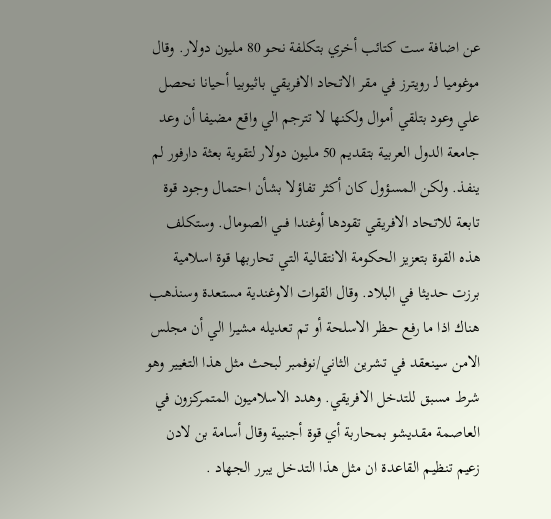عن اضافة ست كتائب أخري بتكلفة نحو 80 مليون دولار. وقال موغوميا لـ رويترز في مقر الاتحاد الافريقي باثيوبيا أحيانا نحصل علي وعود بتلقي أموال ولكنها لا تترجم الي واقع مضيفا أن وعد جامعة الدول العربية بتقديم 50 مليون دولار لتقوية بعثة دارفور لم ينفذ. ولكن المسؤول كان أكثر تفاؤلا بشأن احتمال وجود قوة تابعة للاتحاد الافريقي تقودها أوغندا فـــي الصومال. وستكلف هذه القوة بتعزيز الحكومة الانتقالية التي تحاربها قوة اسلامية برزت حديثا في البلاد. وقال القوات الاوغندية مستعدة وسنذهب هناك اذا ما رفع حظر الاسلحة أو تم تعديله مشيرا الي أن مجلس الامن سينعقد في تشرين الثاني/نوفمبر لبحث مثل هذا التغيير وهو شرط مسبق للتدخل الافريقي. وهدد الاسلاميون المتمركزون في العاصمة مقديشو بمحاربة أي قوة أجنبية وقال أسامة بن لادن زعيم تنظيم القاعدة ان مثل هذا التدخل يبرر الجهاد .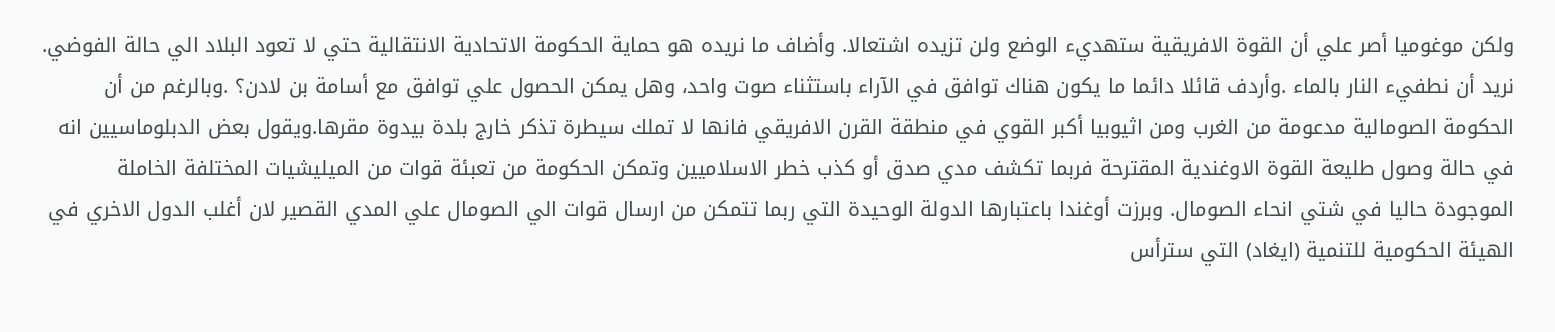ولكن موغوميا أصر علي أن القوة الافريقية ستهديء الوضع ولن تزيده اشتعالا. وأضاف ما نريده هو حماية الحكومة الاتحادية الانتقالية حتي لا تعود البلاد الي حالة الفوضي. نريد أن نطفيء النار بالماء .وأردف قائلا دائما ما يكون هناك توافق في الآراء باستثناء صوت واحد، وهل يمكن الحصول علي توافق مع أسامة بن لادن؟ .وبالرغم من أن الحكومة الصومالية مدعومة من الغرب ومن اثيوبيا أكبر القوي في منطقة القرن الافريقي فانها لا تملك سيطرة تذكر خارج بلدة بيدوة مقرها.ويقول بعض الدبلوماسيين انه في حالة وصول طليعة القوة الاوغندية المقترحة فربما تكشف مدي صدق أو كذب خطر الاسلاميين وتمكن الحكومة من تعبئة قوات من الميليشيات المختلفة الخاملة الموجودة حاليا في شتي انحاء الصومال. وبرزت أوغندا باعتبارها الدولة الوحيدة التي ربما تتمكن من ارسال قوات الي الصومال علي المدي القصير لان أغلب الدول الاخري في الهيئة الحكومية للتنمية (ايغاد) التي سترأس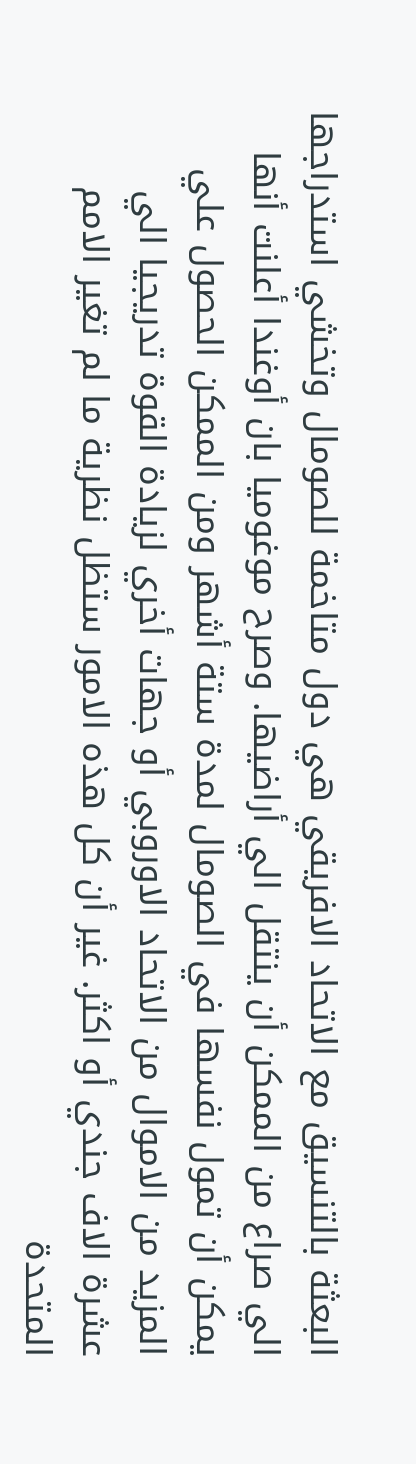البعثة بالتنسيق مع الاتحاد الافريقي هي دول متاخمة للصومال وتخشي استدراجها الي صراع من الممكن أن ينتقل الي أراضيها. وصرح موغوميا بان أوغندا أعلنت أنها يمكن أن تمول نفسها في الصومال لمدة ستة أشهر ومن الممكن الحصول علي المزيد من الاموال من الاتحاد الاوروبي أو جهات أخري لزيادة القوة تدريجيا الي عشرة الاف جندي أو اكثر. غير أن كل هذه الامور ستظل نظرية ما لم تغير الامم المتحدة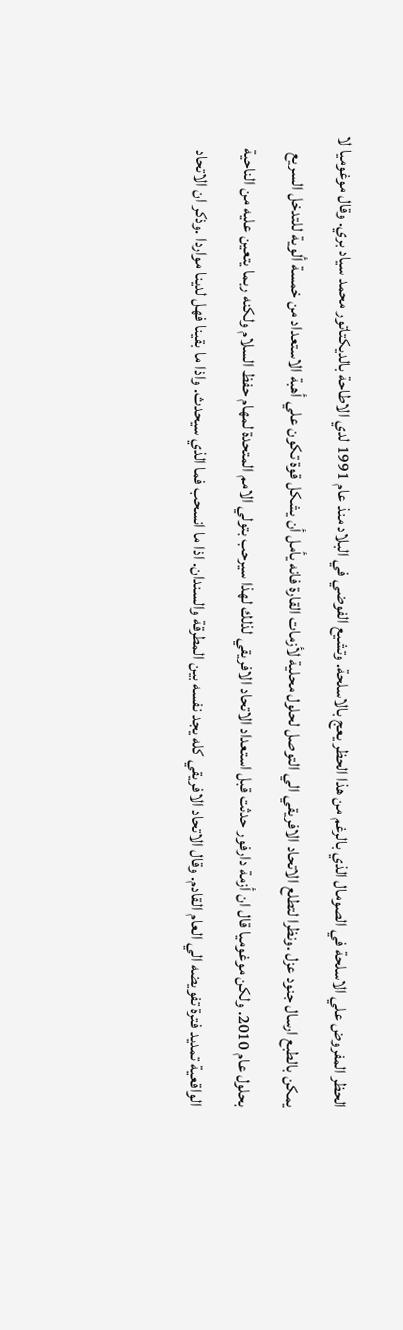الحظر المفروض علي الاسلحة في الصومال الذي بالرغم من هذا الحظر يعج بالاسلحة. وتشيع الفوضي في البلاد منذ عام 1991 لدي الاطاحة بالديكتاتور محمد سياد بري. وقال موغوميا لا يمكن بالطبع ارسال جنود عزل .ونظرا لتطلع الاتحاد الافريقي الي التوصل لحلول محلية لأزمات القارة فانه يأمل أن يشكل قوة تكون علي أهبة الاستعداد من خمسة ألوية للتدخل السريع بحلول عام 2010. ولكن موغوميا قال ان أزمة دارفور حدثت قبل استعداد الاتحاد الافريقي لذلك لهذا سيرحب بتولي الامم المتحدة لمهام حفظ السلام ولكنه ربما يتعين عليه من الناحية الواقعية تمديد فترة تفويضه الي العام القادم. وقال الاتحاد الافريقي كله يجد نفسه بين المطرقة والسندان. اذا ما انسحب فما الذي سيحدث. واذا ما بقينا فهل لدينا مواردا .وذكر ان الاتحاد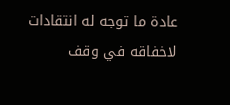عادة ما توجه له انتقادات لاخفاقه في وقف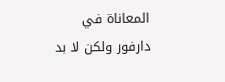المعاناة في دارفور ولكن لا بد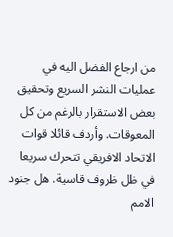من ارجاع الفضل اليه في عمليات النشر السريع وتحقيق بعض الاستقرار بالرغم من كل المعوقات. وأردف قائلا قوات الاتحاد الافريقي تتحرك سريعا في ظل ظروف قاسية. هل جنود الامم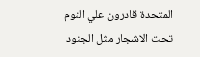المتحدة قادرون علي النوم تحت الاشجار مثل الجنود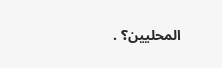المحليين؟ .